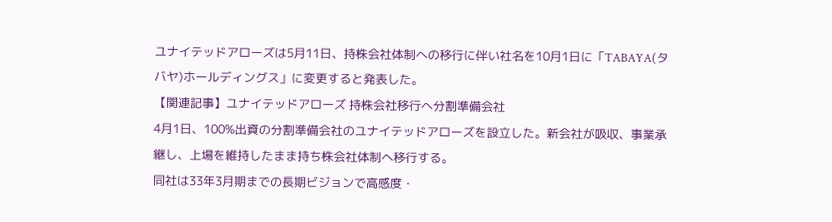ユナイテッドアローズは5月11日、持株会社体制への移行に伴い社名を10月1日に「TABAYA(タバヤ)ホールディングス」に変更すると発表した。
【関連記事】ユナイテッドアローズ 持株会社移行へ分割準備会社
4月1日、100%出資の分割準備会社のユナイテッドアローズを設立した。新会社が吸収、事業承継し、上場を維持したまま持ち株会社体制へ移行する。
同社は33年3月期までの長期ビジョンで高感度・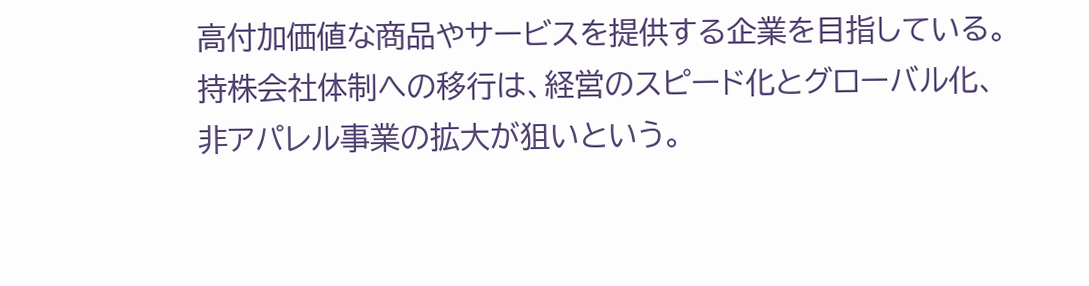高付加価値な商品やサービスを提供する企業を目指している。持株会社体制への移行は、経営のスピード化とグローバル化、非アパレル事業の拡大が狙いという。